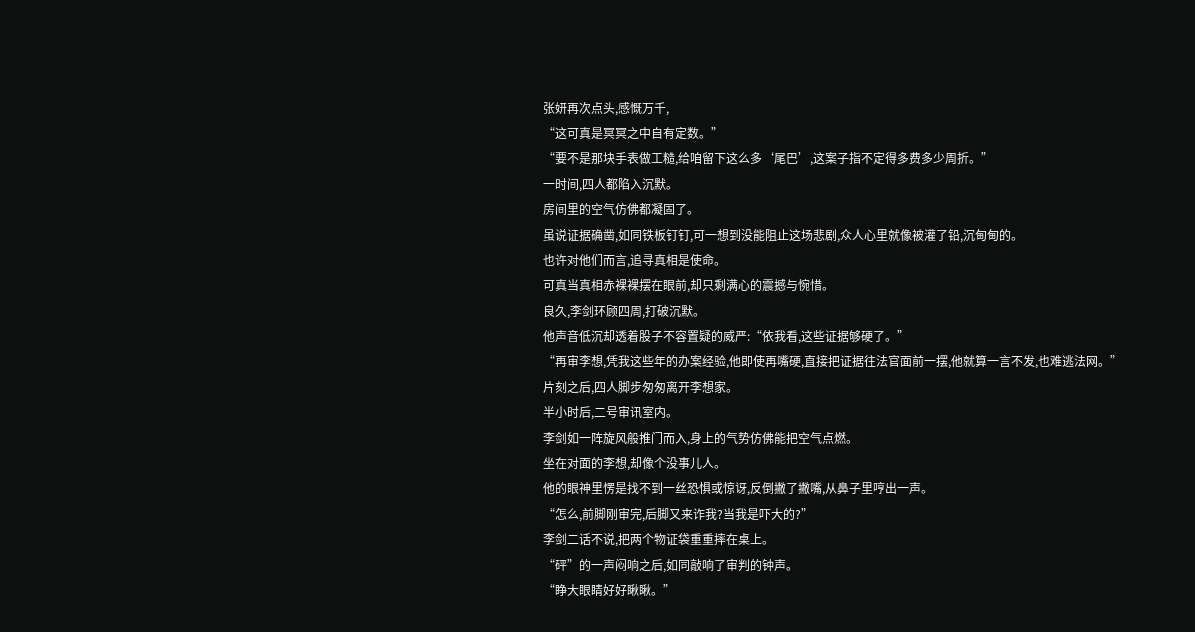张妍再次点头,感慨万千,
“这可真是冥冥之中自有定数。”
“要不是那块手表做工糙,给咱留下这么多‘尾巴’,这案子指不定得多费多少周折。”
一时间,四人都陷入沉默。
房间里的空气仿佛都凝固了。
虽说证据确凿,如同铁板钉钉,可一想到没能阻止这场悲剧,众人心里就像被灌了铅,沉甸甸的。
也许对他们而言,追寻真相是使命。
可真当真相赤裸裸摆在眼前,却只剩满心的震撼与惋惜。
良久,李剑环顾四周,打破沉默。
他声音低沉却透着股子不容置疑的威严:“依我看,这些证据够硬了。”
“再审李想,凭我这些年的办案经验,他即使再嘴硬,直接把证据往法官面前一摆,他就算一言不发,也难逃法网。”
片刻之后,四人脚步匆匆离开李想家。
半小时后,二号审讯室内。
李剑如一阵旋风般推门而入,身上的气势仿佛能把空气点燃。
坐在对面的李想,却像个没事儿人。
他的眼神里愣是找不到一丝恐惧或惊讶,反倒撇了撇嘴,从鼻子里哼出一声。
“怎么,前脚刚审完,后脚又来诈我?当我是吓大的?”
李剑二话不说,把两个物证袋重重摔在桌上。
“砰”的一声闷响之后,如同敲响了审判的钟声。
“睁大眼睛好好瞅瞅。”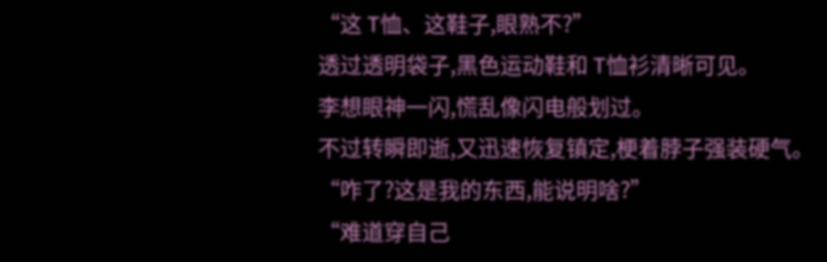“这 T恤、这鞋子,眼熟不?”
透过透明袋子,黑色运动鞋和 T恤衫清晰可见。
李想眼神一闪,慌乱像闪电般划过。
不过转瞬即逝,又迅速恢复镇定,梗着脖子强装硬气。
“咋了?这是我的东西,能说明啥?”
“难道穿自己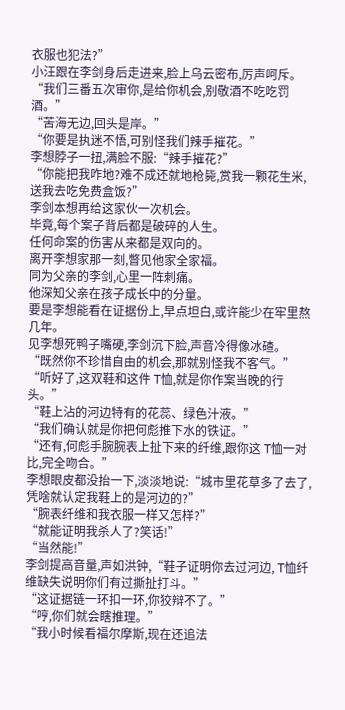衣服也犯法?”
小汪跟在李剑身后走进来,脸上乌云密布,厉声呵斥。
“我们三番五次审你,是给你机会,别敬酒不吃吃罚酒。”
“苦海无边,回头是岸。”
“你要是执迷不悟,可别怪我们辣手摧花。”
李想脖子一扭,满脸不服:“辣手摧花?”
“你能把我咋地?难不成还就地枪毙,赏我一颗花生米,送我去吃免费盒饭?”
李剑本想再给这家伙一次机会。
毕竟,每个案子背后都是破碎的人生。
任何命案的伤害从来都是双向的。
离开李想家那一刻,瞥见他家全家福。
同为父亲的李剑,心里一阵刺痛。
他深知父亲在孩子成长中的分量。
要是李想能看在证据份上,早点坦白,或许能少在牢里熬几年。
见李想死鸭子嘴硬,李剑沉下脸,声音冷得像冰碴。
“既然你不珍惜自由的机会,那就别怪我不客气。”
“听好了,这双鞋和这件 T恤,就是你作案当晚的行头。”
“鞋上沾的河边特有的花蕊、绿色汁液。”
“我们确认就是你把何彪推下水的铁证。”
“还有,何彪手腕腕表上扯下来的纤维,跟你这 T恤一对比,完全吻合。”
李想眼皮都没抬一下,淡淡地说:“城市里花草多了去了,凭啥就认定我鞋上的是河边的?”
“腕表纤维和我衣服一样又怎样?”
“就能证明我杀人了?笑话!”
“当然能!”
李剑提高音量,声如洪钟,“鞋子证明你去过河边, T恤纤维缺失说明你们有过撕扯打斗。”
“这证据链一环扣一环,你狡辩不了。”
“哼,你们就会瞎推理。”
“我小时候看福尔摩斯,现在还追法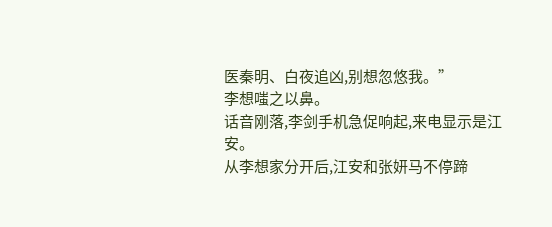医秦明、白夜追凶,别想忽悠我。”
李想嗤之以鼻。
话音刚落,李剑手机急促响起,来电显示是江安。
从李想家分开后,江安和张妍马不停蹄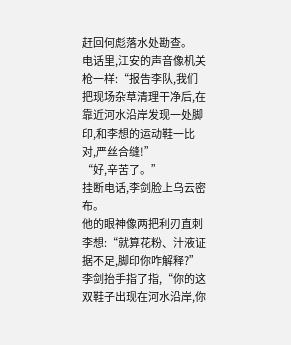赶回何彪落水处勘查。
电话里,江安的声音像机关枪一样:“报告李队,我们把现场杂草清理干净后,在靠近河水沿岸发现一处脚印,和李想的运动鞋一比对,严丝合缝!”
“好,辛苦了。”
挂断电话,李剑脸上乌云密布。
他的眼神像两把利刃直刺李想:“就算花粉、汁液证据不足,脚印你咋解释?”
李剑抬手指了指,“你的这双鞋子出现在河水沿岸,你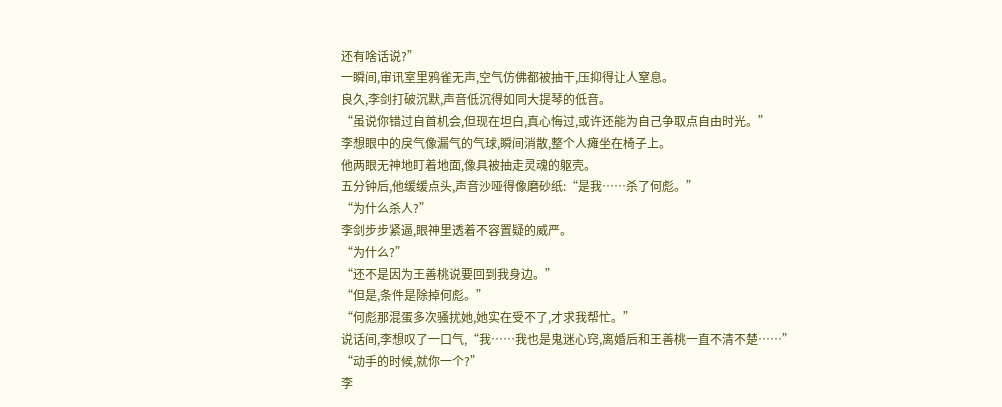还有啥话说?”
一瞬间,审讯室里鸦雀无声,空气仿佛都被抽干,压抑得让人窒息。
良久,李剑打破沉默,声音低沉得如同大提琴的低音。
“虽说你错过自首机会,但现在坦白,真心悔过,或许还能为自己争取点自由时光。”
李想眼中的戾气像漏气的气球,瞬间消散,整个人瘫坐在椅子上。
他两眼无神地盯着地面,像具被抽走灵魂的躯壳。
五分钟后,他缓缓点头,声音沙哑得像磨砂纸:“是我……杀了何彪。”
“为什么杀人?”
李剑步步紧逼,眼神里透着不容置疑的威严。
“为什么?”
“还不是因为王善桃说要回到我身边。”
“但是,条件是除掉何彪。”
“何彪那混蛋多次骚扰她,她实在受不了,才求我帮忙。”
说话间,李想叹了一口气,“我……我也是鬼迷心窍,离婚后和王善桃一直不清不楚……”
“动手的时候,就你一个?”
李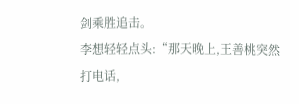剑乘胜追击。
李想轻轻点头:“那天晚上,王善桃突然打电话,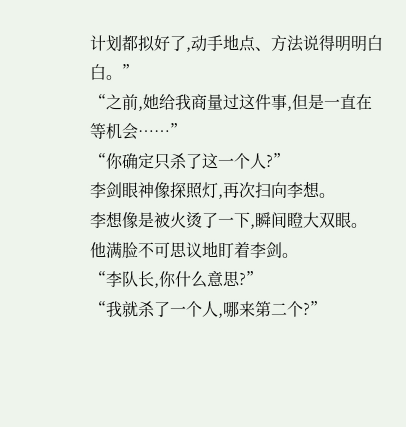计划都拟好了,动手地点、方法说得明明白白。”
“之前,她给我商量过这件事,但是一直在等机会……”
“你确定只杀了这一个人?”
李剑眼神像探照灯,再次扫向李想。
李想像是被火烫了一下,瞬间瞪大双眼。
他满脸不可思议地盯着李剑。
“李队长,你什么意思?”
“我就杀了一个人,哪来第二个?”